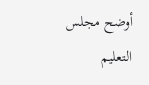أوضح مجلس التعليم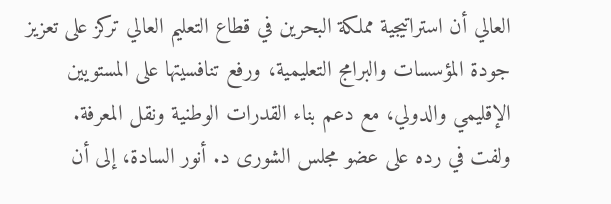العالي أن استراتيجية مملكة البحرين في قطاع التعليم العالي تركز على تعزيز جودة المؤسسات والبرامج التعليمية، ورفع تنافسيتها على المستويين الإقليمي والدولي، مع دعم بناء القدرات الوطنية ونقل المعرفة.
ولفت في رده على عضو مجلس الشورى د. أنور السادة، إلى أن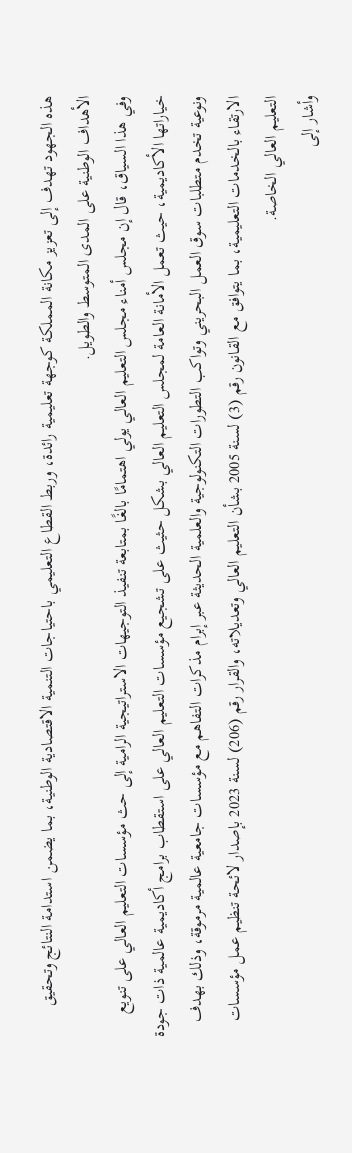هذه الجهود تهدف إلى تعزيز مكانة المملكة كوجهة تعليمية رائدة، وربط القطاع التعليمي باحتياجات التنمية الاقتصادية الوطنية، بما يضمن استدامة النتائج وتحقيق الأهداف الوطنية على المدى المتوسط والطويل.
وفي هذا السياق، قال إن مجلس أمناء مجلس التعليم العالي يولي اهتمامًا بالغًا بمتابعة تنفيذ التوجيهات الاستراتيجية الرامية إلى حث مؤسسات التعليم العالي على تنويع خياراتها الأكاديمية، حيث تعمل الأمانة العامة لمجلس التعليم العالي بشكل حثيث على تشجيع مؤسسات التعليم العالي على استقطاب برامج أكاديمية عالمية ذات جودة ونوعية تخدم متطلبات سوق العمل البحريني وتواكب التطورات التكنولوجية والعلمية الحديثة عبر إبرام مذكرات التفاهم مع مؤسسات جامعية عالمية مرموقة، وذلك بهدف الارتقاء بالخدمات التعليمية، بما يتوافق مع القانون رقم (3) لسنة 2005 بشأن التعليم العالي وتعديلاته، والقرار رقم (206) لسنة 2023 بإصدار لائحة تنظيم عمل مؤسسات التعليم العالي الخاصة.
وأشار إلى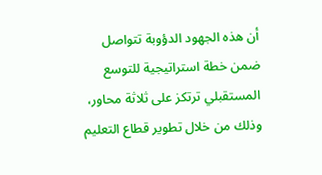أن هذه الجهود الدؤوبة تتواصل ضمن خطة استراتيجية للتوسع المستقبلي ترتكز على ثلاثة محاور، وذلك من خلال تطوير قطاع التعليم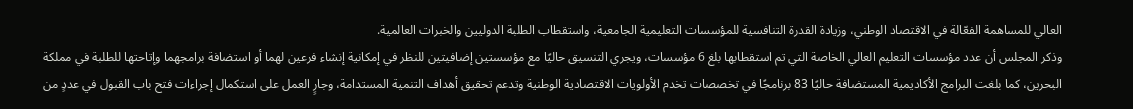العالي للمساهمة الفعّالة في الاقتصاد الوطني، وزيادة القدرة التنافسية للمؤسسات التعليمية الجامعية، واستقطاب الطلبة الدوليين والخبرات العالمية.
وذكر المجلس أن عدد مؤسسات التعليم العالي الخاصة التي تم استقطابها بلغ 6 مؤسسات، ويجري التنسيق حاليًا مع مؤسستين إضافيتين للنظر في إمكانية إنشاء فرعين لهما أو استضافة برامجهما وإتاحتها للطلبة في مملكة البحرين، كما بلغت البرامج الأكاديمية المستضافة حاليًا 83 برنامجًا في تخصصات تخدم الأولويات الاقتصادية الوطنية وتدعم تحقيق أهداف التنمية المستدامة، وجارٍ العمل على استكمال إجراءات فتح باب القبول في عددٍ من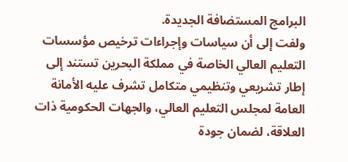البرامج المستضافة الجديدة.
ولفت إلى أن سياسات وإجراءات ترخيص مؤسسات التعليم العالي الخاصة في مملكة البحرين تستند إلى إطار تشريعي وتنظيمي متكامل تشرف عليه الأمانة العامة لمجلس التعليم العالي، والجهات الحكومية ذات العلاقة، لضمان جودة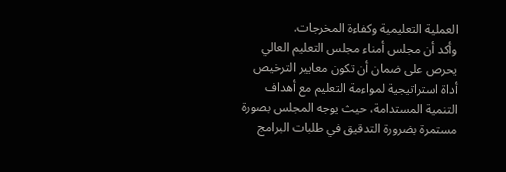العملية التعليمية وكفاءة المخرجات.
وأكد أن مجلس أمناء مجلس التعليم العالي يحرص على ضمان أن تكون معايير الترخيص أداة استراتيجية لمواءمة التعليم مع أهداف التنمية المستدامة، حيث يوجه المجلس بصورة مستمرة بضرورة التدقيق في طلبات البرامج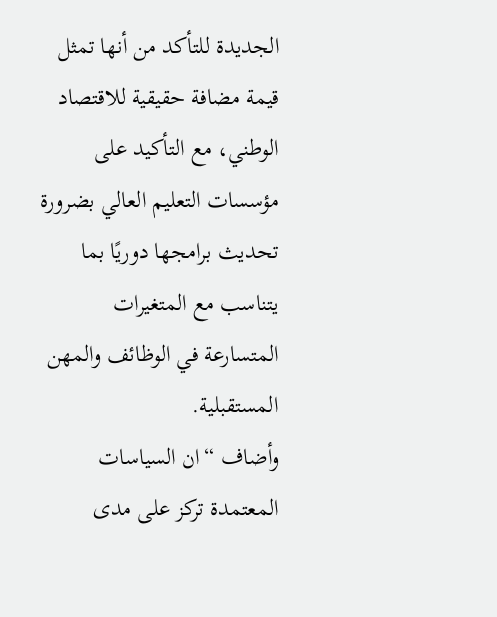الجديدة للتأكد من أنها تمثل قيمة مضافة حقيقية للاقتصاد الوطني، مع التأكيد على مؤسسات التعليم العالي بضرورة تحديث برامجها دوريًا بما يتناسب مع المتغيرات المتسارعة في الوظائف والمهن المستقبلية.
وأضاف “ان السياسات المعتمدة تركز على مدى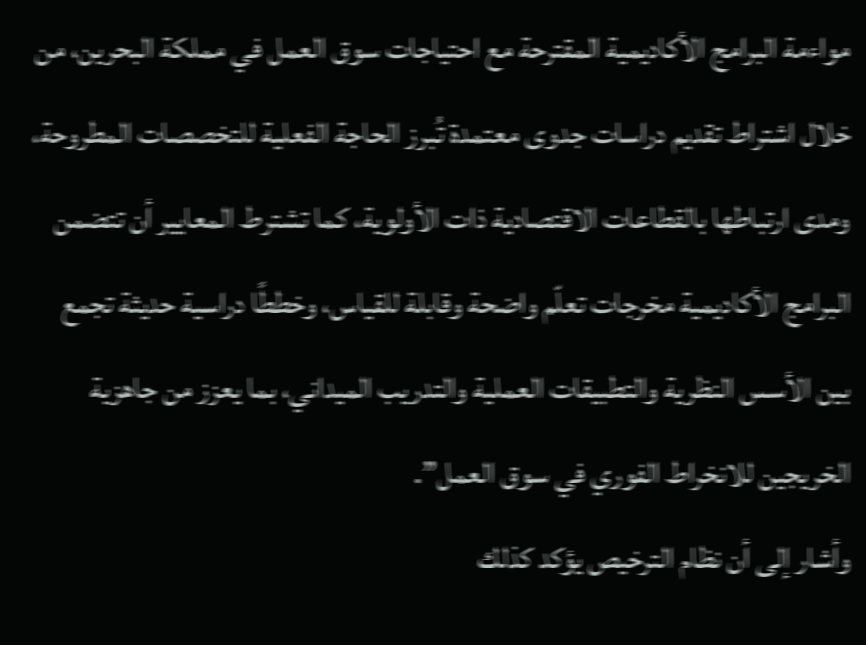مواءمة البرامج الأكاديمية المقترحة مع احتياجات سوق العمل في مملكة البحرين، من خلال اشتراط تقديم دراسات جدوى معتمدة تُبرز الحاجة الفعلية للتخصصات المطروحة، ومدى ارتباطها بالقطاعات الاقتصادية ذات الأولوية، كما تشترط المعايير أن تتضمن البرامج الأكاديمية مخرجات تعلّم واضحة وقابلة للقياس، وخططًا دراسية حديثة تجمع بين الأسس النظرية والتطبيقات العملية والتدريب الميداني، بما يعزز من جاهزية الخريجين للانخراط الفوري في سوق العمل”.
وأشار إلى أن نظام الترخيص يؤكد كذلك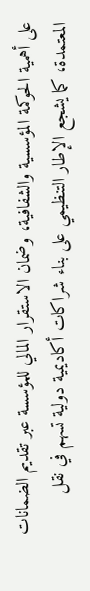على أهمية الحوكمة المؤسسية والشفافية، وضمان الاستقرار المالي للمؤسسة عبر تقديم الضمانات المعتمدة، كما يشجع الإطار التنظيمي على بناء شراكات أكاديمية دولية تسهم في نقل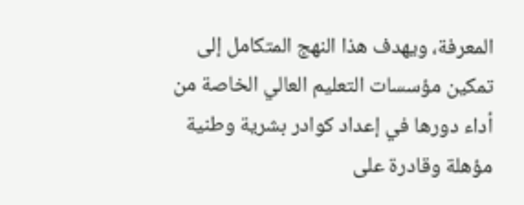المعرفة، ويهدف هذا النهج المتكامل إلى تمكين مؤسسات التعليم العالي الخاصة من أداء دورها في إعداد كوادر بشرية وطنية مؤهلة وقادرة على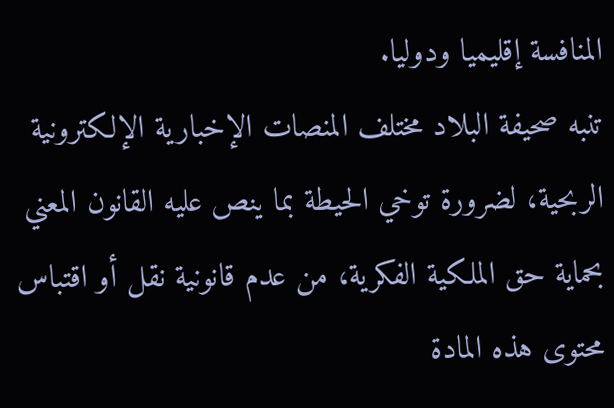المنافسة إقليميا ودوليا.
تنبه صحيفة البلاد مختلف المنصات الإخبارية الإلكترونية الربحية، لضرورة توخي الحيطة بما ينص عليه القانون المعني بحماية حق الملكية الفكرية، من عدم قانونية نقل أو اقتباس محتوى هذه المادة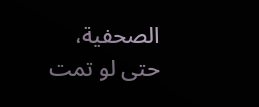الصحفية، حتى لو تمت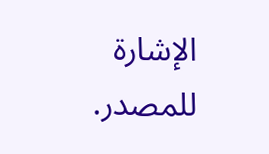الإشارة للمصدر.